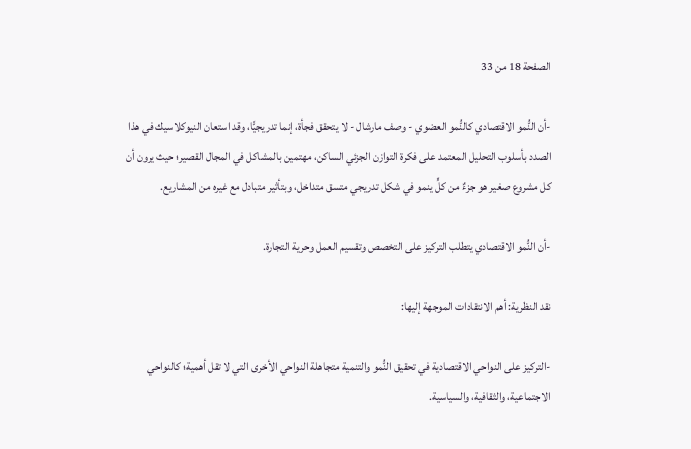الصفحة 18 من 33

-أن النُّمو الاقتصادي كالنُّمو العضوي - وصف مارشال - لا يتحقق فجأة، إنما تدريجيًّا، وقد استعان النيوكلاسيك في هذا الصدد بأسلوب التحليل المعتمد على فكرة التوازن الجزئي الساكن، مهتمين بالمشاكل في المجال القصير؛ حيث يرون أن كل مشروع صغير هو جزءٌ من كلٍّ ينمو في شكل تدريجي متسق متداخل، وبتأثير متبادل مع غيره من المشاريع.

-أن النُّمو الاقتصادي يتطلب التركيز على التخصص وتقسيم العمل وحرية التجارة.

نقد النظرية: أهم الانتقادات الموجهة إليها:

-التركيز على النواحي الاقتصادية في تحقيق النُّمو والتنمية متجاهلة النواحي الأخرى التي لا تقل أهمية؛ كالنواحي الاجتماعية، والثقافية، والسياسية.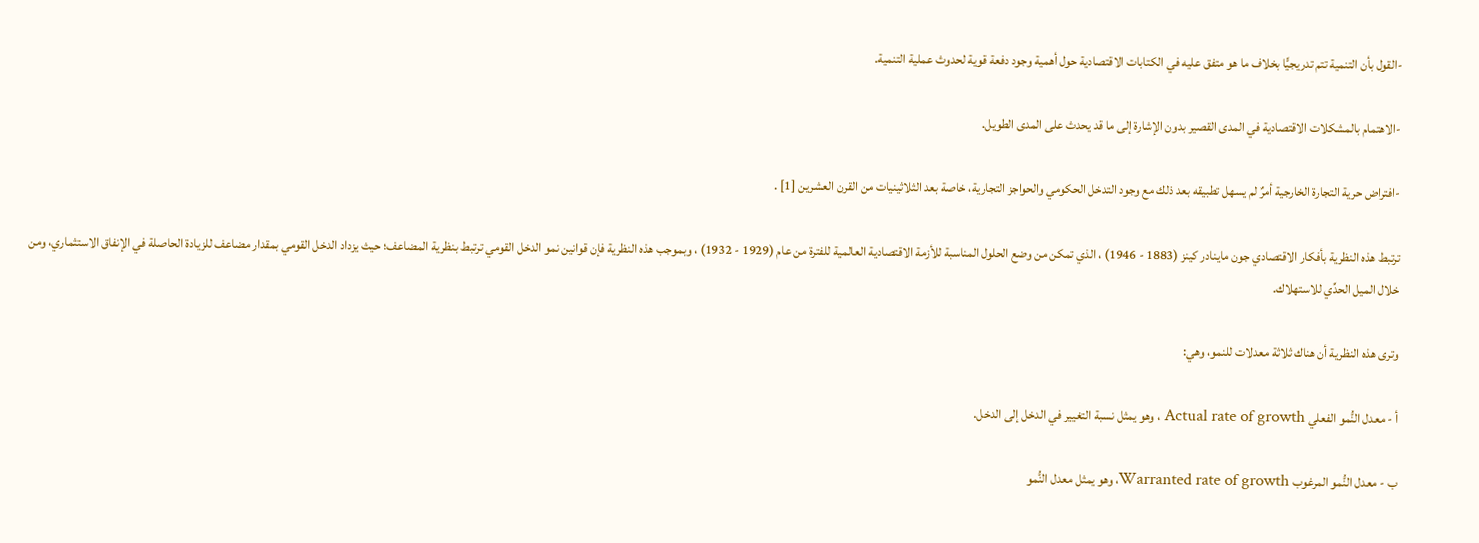-القول بأن التنمية تتم تدريجيًّا بخلاف ما هو متفق عليه في الكتابات الاقتصادية حول أهمية وجود دفعة قوية لحدوث عملية التنمية.

-الاهتمام بالمشكلات الاقتصادية في المدى القصير بدون الإشارة إلى ما قد يحدث على المدى الطويل.

-افتراض حرية التجارة الخارجية أمرٌ لم يسهل تطبيقه بعد ذلك مع وجود التدخل الحكومي والحواجز التجارية، خاصة بعد الثلاثينيات من القرن العشرين [1] .

ترتبط هذه النظرية بأفكار الاقتصادي جون ماينادر كينز (1883 - 1946) ، الذي تمكن من وضع الحلول المناسبة للأزمة الاقتصادية العالمية للفترة من عام (1929 - 1932) ، وبموجب هذه النظرية فإن قوانين نمو الدخل القومي ترتبط بنظرية المضاعف؛ حيث يزداد الدخل القومي بمقدار مضاعف للزيادة الحاصلة في الإنفاق الاستثماري، ومن خلال الميل الحدِّي للاستهلاك.

وترى هذه النظرية أن هناك ثلاثة معدلات للنمو، وهي:

أ - معدل النُّمو الفعلي Actual rate of growth ، وهو يمثل نسبة التغيير في الدخل إلى الدخل.

ب - معدل النُّمو المرغوب Warranted rate of growth، وهو يمثل معدل النُّمو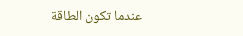عندما تكون الطاقة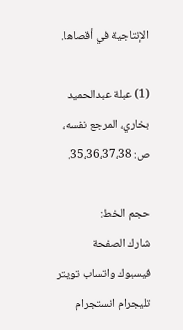الإنتاجية في أقصاها.

(1) عبلة عبدالحميد بخاري، المرجع نفسه، ص: 35،36،37،38.

حجم الخط:
شارك الصفحة
فيسبوك واتساب تويتر تليجرام انستجرام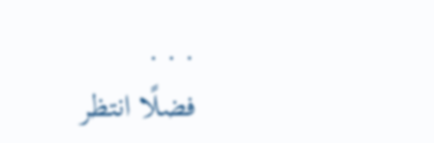. . .
فضلًا انتظر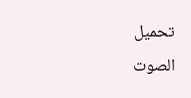تحميل الصوت